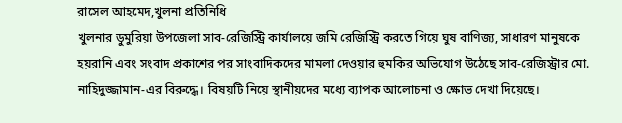রাসেল আহমেদ,খুলনা প্রতিনিধি
খুলনার ডুমুরিয়া উপজেলা সাব-রেজিস্ট্রি কার্যালয়ে জমি রেজিস্ট্রি করতে গিয়ে ঘুষ বাণিজ্য, সাধারণ মানুষকে হয়রানি এবং সংবাদ প্রকাশের পর সাংবাদিকদের মামলা দেওয়ার হুমকির অভিযোগ উঠেছে সাব-রেজিস্ট্রার মো. নাহিদুজ্জামান-এর বিরুদ্ধে। বিষয়টি নিয়ে স্থানীয়দের মধ্যে ব্যাপক আলোচনা ও ক্ষোভ দেখা দিয়েছে।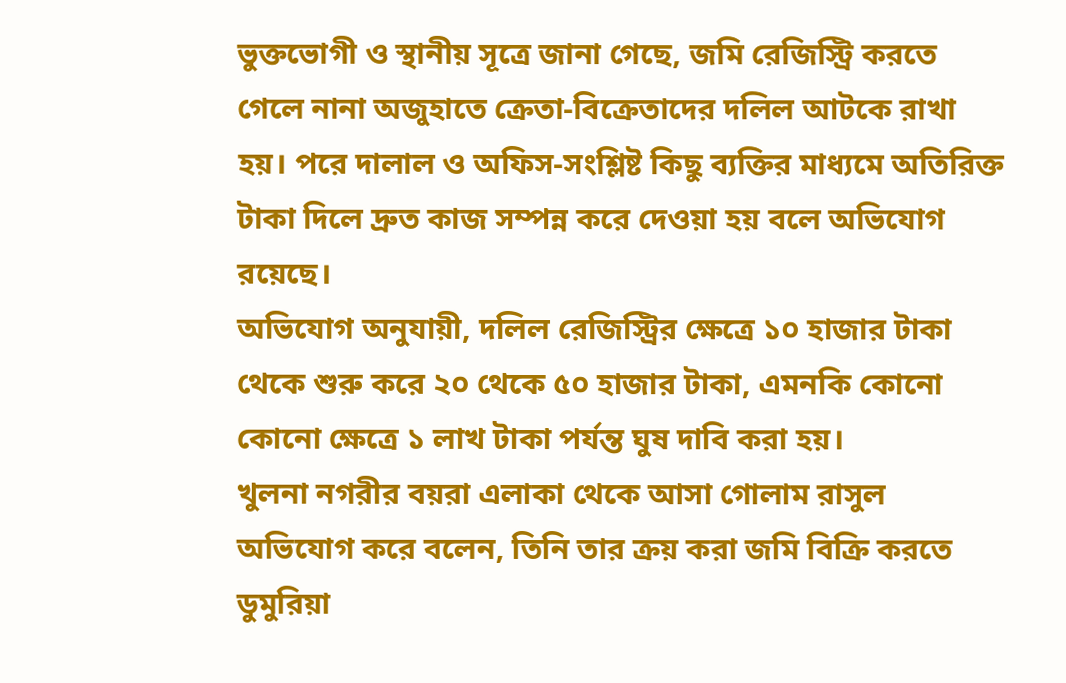ভুক্তভোগী ও স্থানীয় সূত্রে জানা গেছে, জমি রেজিস্ট্রি করতে গেলে নানা অজুহাতে ক্রেতা-বিক্রেতাদের দলিল আটকে রাখা হয়। পরে দালাল ও অফিস-সংশ্লিষ্ট কিছু ব্যক্তির মাধ্যমে অতিরিক্ত টাকা দিলে দ্রুত কাজ সম্পন্ন করে দেওয়া হয় বলে অভিযোগ রয়েছে।
অভিযোগ অনুযায়ী, দলিল রেজিস্ট্রির ক্ষেত্রে ১০ হাজার টাকা থেকে শুরু করে ২০ থেকে ৫০ হাজার টাকা, এমনকি কোনো কোনো ক্ষেত্রে ১ লাখ টাকা পর্যন্ত ঘুষ দাবি করা হয়।
খুলনা নগরীর বয়রা এলাকা থেকে আসা গোলাম রাসুল অভিযোগ করে বলেন, তিনি তার ক্রয় করা জমি বিক্রি করতে ডুমুরিয়া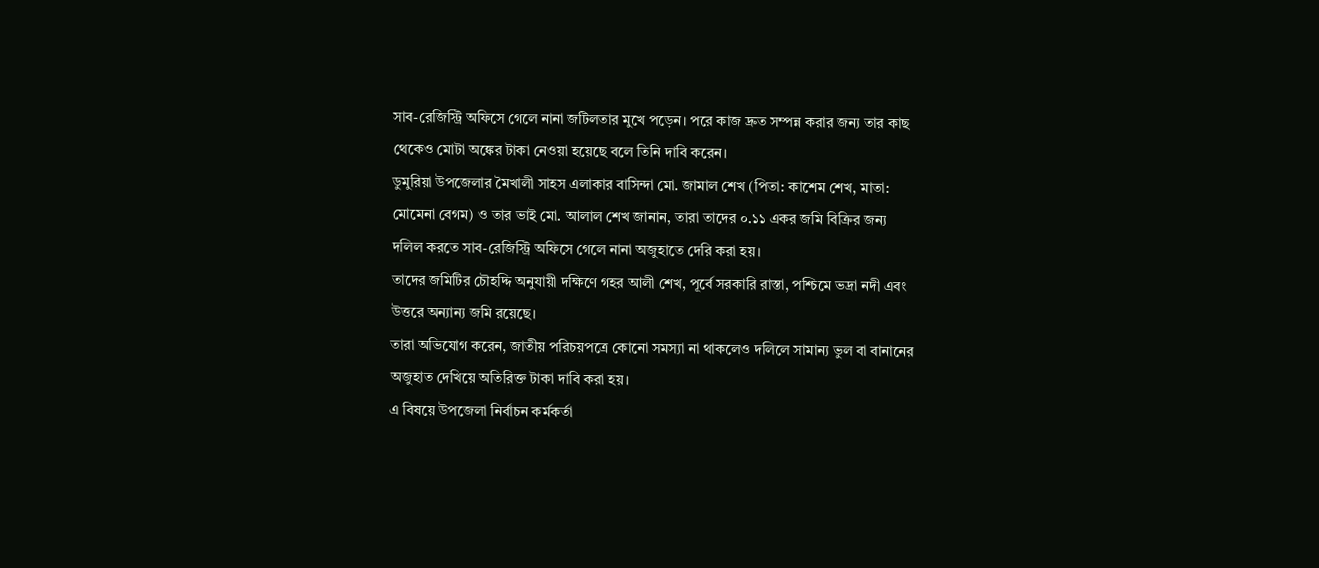সাব-রেজিস্ট্রি অফিসে গেলে নানা জটিলতার মুখে পড়েন। পরে কাজ দ্রুত সম্পন্ন করার জন্য তার কাছ থেকেও মোটা অঙ্কের টাকা নেওয়া হয়েছে বলে তিনি দাবি করেন।
ডুমুরিয়া উপজেলার মৈখালী সাহস এলাকার বাসিন্দা মো. জামাল শেখ (পিতা: কাশেম শেখ, মাতা: মোমেনা বেগম) ও তার ভাই মো. আলাল শেখ জানান, তারা তাদের ০.১১ একর জমি বিক্রির জন্য দলিল করতে সাব-রেজিস্ট্রি অফিসে গেলে নানা অজুহাতে দেরি করা হয়।
তাদের জমিটির চৌহদ্দি অনুযায়ী দক্ষিণে গহর আলী শেখ, পূর্বে সরকারি রাস্তা, পশ্চিমে ভদ্রা নদী এবং উত্তরে অন্যান্য জমি রয়েছে।
তারা অভিযোগ করেন, জাতীয় পরিচয়পত্রে কোনো সমস্যা না থাকলেও দলিলে সামান্য ভুল বা বানানের অজুহাত দেখিয়ে অতিরিক্ত টাকা দাবি করা হয়।
এ বিষয়ে উপজেলা নির্বাচন কর্মকর্তা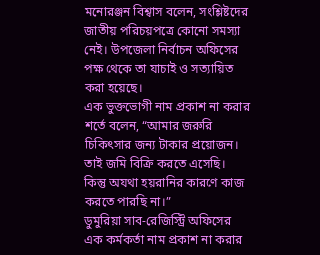মনোরঞ্জন বিশ্বাস বলেন, সংশ্লিষ্টদের জাতীয় পরিচয়পত্রে কোনো সমস্যা নেই। উপজেলা নির্বাচন অফিসের পক্ষ থেকে তা যাচাই ও সত্যায়িত করা হয়েছে।
এক ভুক্তভোগী নাম প্রকাশ না করার শর্তে বলেন, “আমার জরুরি চিকিৎসার জন্য টাকার প্রয়োজন। তাই জমি বিক্রি করতে এসেছি। কিন্তু অযথা হয়রানির কারণে কাজ করতে পারছি না।”
ডুমুরিয়া সাব-রেজিস্ট্রি অফিসের এক কর্মকর্তা নাম প্রকাশ না করার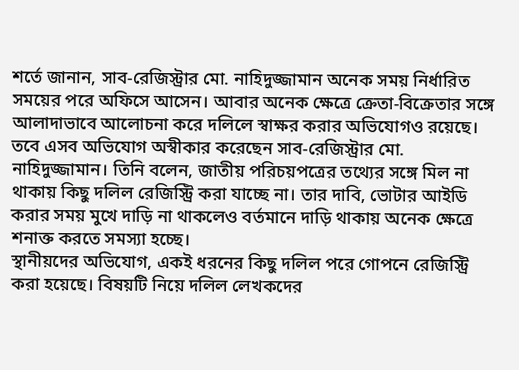শর্তে জানান, সাব-রেজিস্ট্রার মো. নাহিদুজ্জামান অনেক সময় নির্ধারিত সময়ের পরে অফিসে আসেন। আবার অনেক ক্ষেত্রে ক্রেতা-বিক্রেতার সঙ্গে আলাদাভাবে আলোচনা করে দলিলে স্বাক্ষর করার অভিযোগও রয়েছে।
তবে এসব অভিযোগ অস্বীকার করেছেন সাব-রেজিস্ট্রার মো. নাহিদুজ্জামান। তিনি বলেন, জাতীয় পরিচয়পত্রের তথ্যের সঙ্গে মিল না থাকায় কিছু দলিল রেজিস্ট্রি করা যাচ্ছে না। তার দাবি, ভোটার আইডি করার সময় মুখে দাড়ি না থাকলেও বর্তমানে দাড়ি থাকায় অনেক ক্ষেত্রে শনাক্ত করতে সমস্যা হচ্ছে।
স্থানীয়দের অভিযোগ, একই ধরনের কিছু দলিল পরে গোপনে রেজিস্ট্রি করা হয়েছে। বিষয়টি নিয়ে দলিল লেখকদের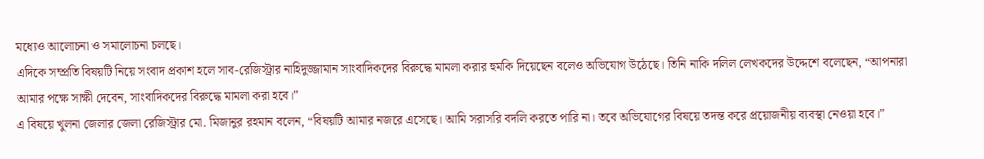মধ্যেও আলোচনা ও সমালোচনা চলছে।
এদিকে সম্প্রতি বিষয়টি নিয়ে সংবাদ প্রকাশ হলে সাব-রেজিস্ট্রার নাহিদুজ্জামান সাংবাদিকদের বিরুদ্ধে মামলা করার হুমকি দিয়েছেন বলেও অভিযোগ উঠেছে। তিনি নাকি দলিল লেখকদের উদ্দেশে বলেছেন, “আপনারা আমার পক্ষে সাক্ষী দেবেন, সাংবাদিকদের বিরুদ্ধে মামলা করা হবে।”
এ বিষয়ে খুলনা জেলার জেলা রেজিস্ট্রার মো. মিজানুর রহমান বলেন, “বিষয়টি আমার নজরে এসেছে। আমি সরাসরি বদলি করতে পারি না। তবে অভিযোগের বিষয়ে তদন্ত করে প্রয়োজনীয় ব্যবস্থা নেওয়া হবে।”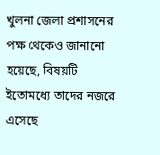খুলনা জেলা প্রশাসনের পক্ষ থেকেও জানানো হয়েছে, বিষয়টি ইতোমধ্যে তাদের নজরে এসেছে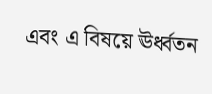এবং এ বিষয়ে ঊর্ধ্বতন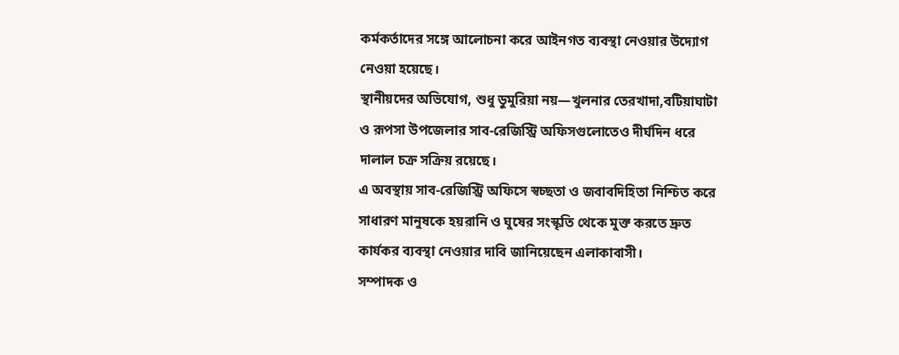কর্মকর্তাদের সঙ্গে আলোচনা করে আইনগত ব্যবস্থা নেওয়ার উদ্যোগ নেওয়া হয়েছে।
স্থানীয়দের অভিযোগ, শুধু ডুমুরিয়া নয়—খুলনার তেরখাদা,বটিয়াঘাটা ও রূপসা উপজেলার সাব-রেজিস্ট্রি অফিসগুলোতেও দীর্ঘদিন ধরে দালাল চক্র সক্রিয় রয়েছে।
এ অবস্থায় সাব-রেজিস্ট্রি অফিসে স্বচ্ছতা ও জবাবদিহিতা নিশ্চিত করে সাধারণ মানুষকে হয়রানি ও ঘুষের সংস্কৃতি থেকে মুক্ত করতে দ্রুত কার্যকর ব্যবস্থা নেওয়ার দাবি জানিয়েছেন এলাকাবাসী।
সম্পাদক ও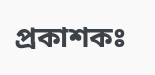প্রকাশকঃ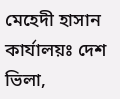মেহেদী হাসান
কার্যালয়ঃ দেশ ভিলা,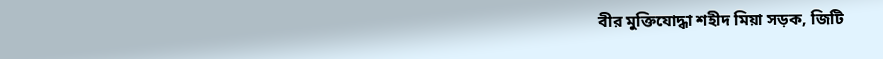বীর মুক্তিযোদ্ধা শহীদ মিয়া সড়ক, জিটি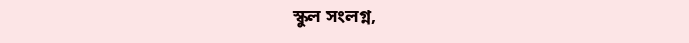স্কুল সংলগ্ন,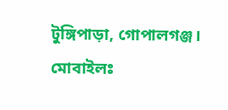টুঙ্গিপাড়া, গোপালগঞ্জ।
মোবাইলঃ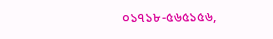০১৭১৮-৫৬৫১৫৬,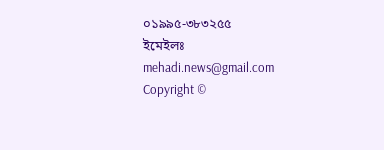০১৯৯৫-৩৮৩২৫৫
ইমেইলঃ mehadi.news@gmail.com
Copyright ©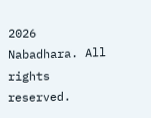2026 Nabadhara. All rights reserved.